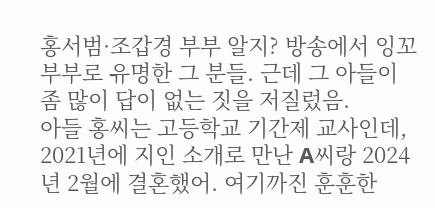홍서범·조갑경 부부 알지? 방송에서 잉꼬부부로 유명한 그 분들. 근데 그 아들이 좀 많이 답이 없는 짓을 저질렀음.
아들 홍씨는 고등학교 기간제 교사인데, 2021년에 지인 소개로 만난 A씨랑 2024년 2월에 결혼했어. 여기까진 훈훈한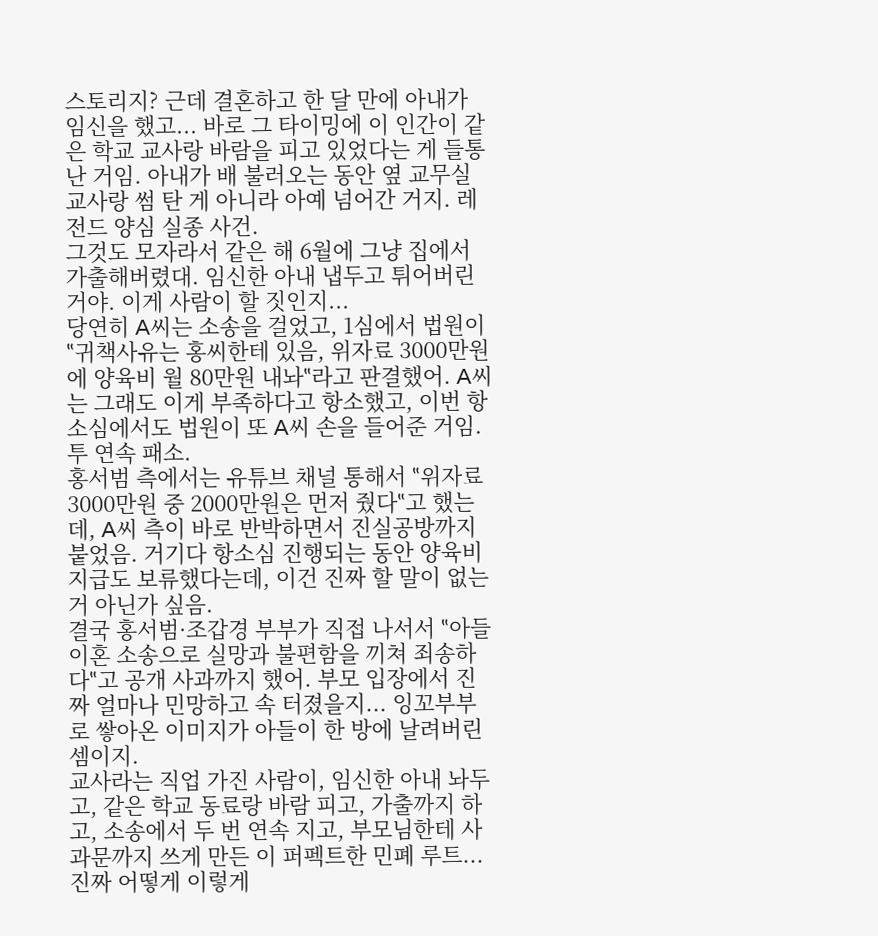스토리지? 근데 결혼하고 한 달 만에 아내가 임신을 했고... 바로 그 타이밍에 이 인간이 같은 학교 교사랑 바람을 피고 있었다는 게 들통난 거임. 아내가 배 불러오는 동안 옆 교무실 교사랑 썸 탄 게 아니라 아예 넘어간 거지. 레전드 양심 실종 사건.
그것도 모자라서 같은 해 6월에 그냥 집에서 가출해버렸대. 임신한 아내 냅두고 튀어버린 거야. 이게 사람이 할 짓인지...
당연히 A씨는 소송을 걸었고, 1심에서 법원이 ‟귀책사유는 홍씨한테 있음, 위자료 3000만원에 양육비 월 80만원 내놔‟라고 판결했어. A씨는 그래도 이게 부족하다고 항소했고, 이번 항소심에서도 법원이 또 A씨 손을 들어준 거임. 투 연속 패소.
홍서범 측에서는 유튜브 채널 통해서 ‟위자료 3000만원 중 2000만원은 먼저 줬다‟고 했는데, A씨 측이 바로 반박하면서 진실공방까지 붙었음. 거기다 항소심 진행되는 동안 양육비 지급도 보류했다는데, 이건 진짜 할 말이 없는 거 아닌가 싶음.
결국 홍서범·조갑경 부부가 직접 나서서 ‟아들 이혼 소송으로 실망과 불편함을 끼쳐 죄송하다‟고 공개 사과까지 했어. 부모 입장에서 진짜 얼마나 민망하고 속 터졌을지... 잉꼬부부로 쌓아온 이미지가 아들이 한 방에 날려버린 셈이지.
교사라는 직업 가진 사람이, 임신한 아내 놔두고, 같은 학교 동료랑 바람 피고, 가출까지 하고, 소송에서 두 번 연속 지고, 부모님한테 사과문까지 쓰게 만든 이 퍼펙트한 민폐 루트... 진짜 어떻게 이렇게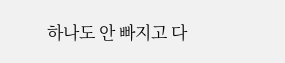하나도 안 빠지고 다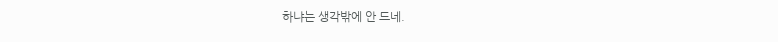하냐는 생각밖에 안 드네.